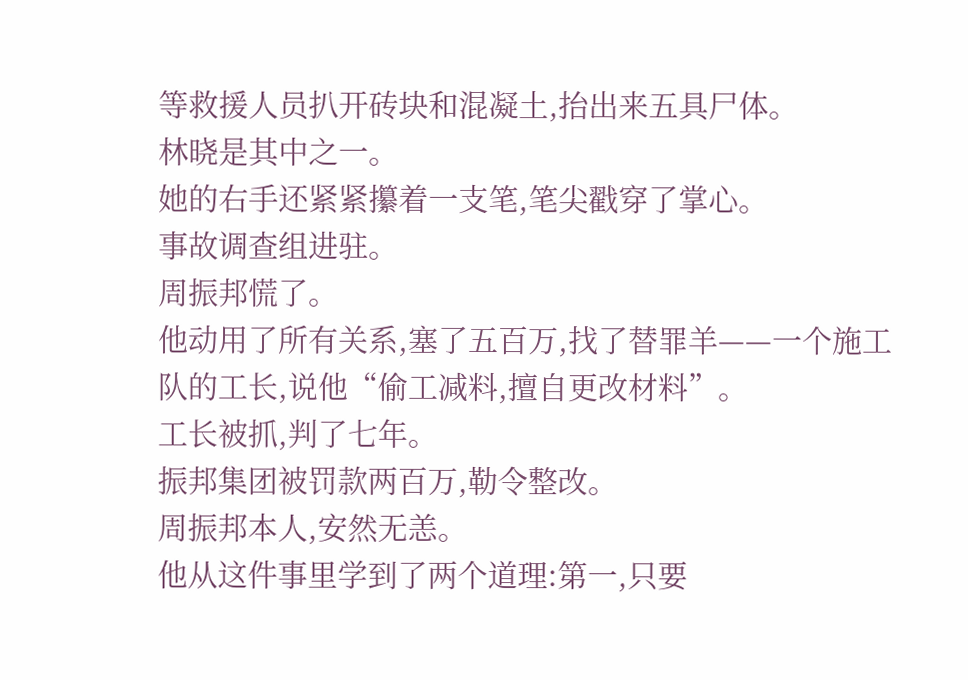等救援人员扒开砖块和混凝土,抬出来五具尸体。
林晓是其中之一。
她的右手还紧紧攥着一支笔,笔尖戳穿了掌心。
事故调查组进驻。
周振邦慌了。
他动用了所有关系,塞了五百万,找了替罪羊——一个施工队的工长,说他“偷工减料,擅自更改材料”。
工长被抓,判了七年。
振邦集团被罚款两百万,勒令整改。
周振邦本人,安然无恙。
他从这件事里学到了两个道理:第一,只要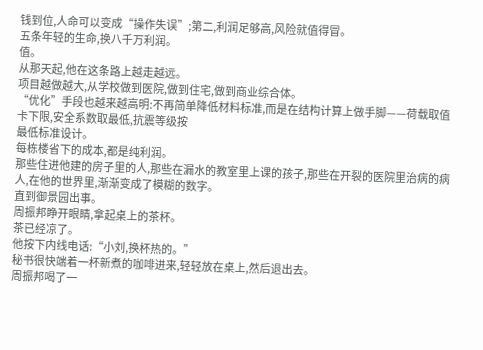钱到位,人命可以变成“操作失误”;第二,利润足够高,风险就值得冒。
五条年轻的生命,换八千万利润。
值。
从那天起,他在这条路上越走越远。
项目越做越大,从学校做到医院,做到住宅,做到商业综合体。
“优化”手段也越来越高明:不再简单降低材料标准,而是在结构计算上做手脚——荷载取值卡下限,安全系数取最低,抗震等级按
最低标准设计。
每栋楼省下的成本,都是纯利润。
那些住进他建的房子里的人,那些在漏水的教室里上课的孩子,那些在开裂的医院里治病的病人,在他的世界里,渐渐变成了模糊的数字。
直到御景园出事。
周振邦睁开眼睛,拿起桌上的茶杯。
茶已经凉了。
他按下内线电话:“小刘,换杯热的。”
秘书很快端着一杯新煮的咖啡进来,轻轻放在桌上,然后退出去。
周振邦喝了一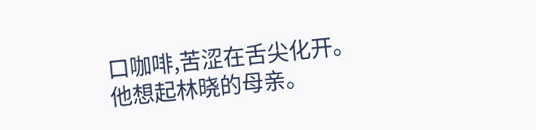口咖啡,苦涩在舌尖化开。
他想起林晓的母亲。